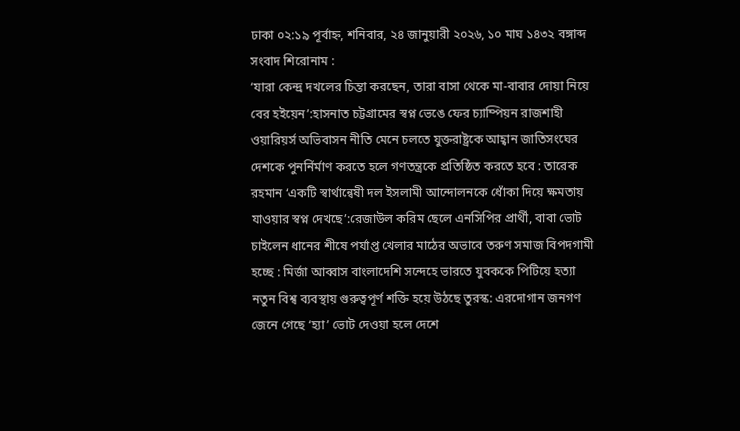ঢাকা ০২:১৯ পূর্বাহ্ন, শনিবার, ২৪ জানুয়ারী ২০২৬, ১০ মাঘ ১৪৩২ বঙ্গাব্দ
সংবাদ শিরোনাম :
‘যারা কেন্দ্র দখলের চিন্তা করছেন, তারা বাসা থেকে মা-বাবার দোয়া নিয়ে বের হইয়েন’:হাসনাত চট্টগ্রামের স্বপ্ন ভেঙে ফের চ্যাম্পিয়ন রাজশাহী ওয়ারিয়র্স অভিবাসন নীতি মেনে চলতে যুক্তরাষ্ট্রকে আহ্বান জাতিসংঘের দেশকে পুনর্নির্মাণ করতে হলে গণতন্ত্রকে প্রতিষ্ঠিত করতে হবে : তারেক রহমান ‘একটি স্বার্থান্বেষী দল ইসলামী আন্দোলনকে ধোঁকা দিয়ে ক্ষমতায় যাওয়ার স্বপ্ন দেখছে’:রেজাউল করিম ছেলে এনসিপির প্রার্থী, বাবা ভোট চাইলেন ধানের শীষে পর্যাপ্ত খেলার মাঠের অভাবে তরুণ সমাজ বিপদগামী হচ্ছে : মির্জা আব্বাস বাংলাদেশি সন্দেহে ভারতে যুবককে পিটিয়ে হত্যা নতুন বিশ্ব ব্যবস্থায় গুরুত্বপূর্ণ শক্তি হয়ে উঠছে তুরস্ক: এরদোগান জনগণ জেনে গেছে ‘হ্যা’ ভোট দেওয়া হলে দেশে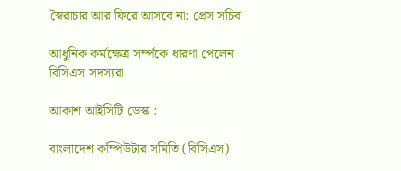স্বৈরাচার আর ফিরে আসবে না: প্রেস সচিব

আধুনিক কর্মক্ষেত্র সর্ম্পকে ধারণা পেলেন বিসিএস সদস্যরা

আকাশ আইসিটি ডেস্ক :

বাংলাদেশ কম্পিউটার সমিতি (বিসিএস)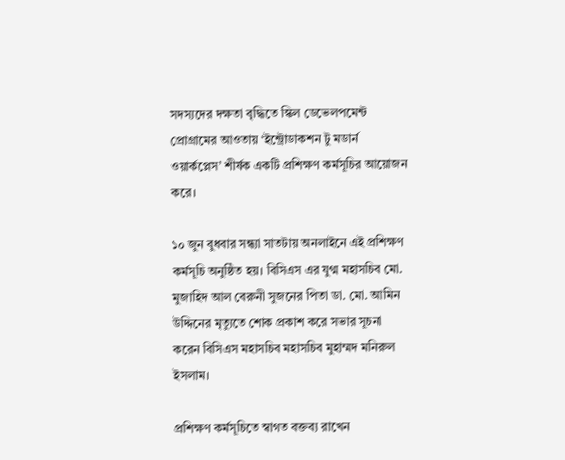সদস্যদের দক্ষতা বৃদ্ধিতে স্কিল ডেভেলপমেন্ট প্রোগ্রামের আওতায় ‘ইন্ট্রোডাকশন টু মডার্ন ওয়ার্কপ্লেস’ শীর্ষক একটি প্রশিক্ষণ কর্মসূচির আয়োজন করে।

১০ জুন বুধবার সন্ধ্যা সাতটায় অনলাইনে এই প্রশিক্ষণ কর্মসূচি অনুষ্ঠিত হয়। বিসিএস এর যুগ্ম মহাসচিব মো. মুজাহিদ আল বেরুনী সুজনের পিতা ডা. মো. আমিন উদ্দিনের মৃত্যুতে শোক প্রকাশ করে সভার সূচনা করেন বিসিএস মহাসচিব মহাসচিব মুহাম্মদ মনিরুল ইসলাম।

প্রশিক্ষণ কর্মসূচিতে স্বাগত বক্তব্য রাখেন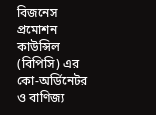বিজনেস প্রমোশন কাউন্সিল (বিপিসি) এর কো-অর্ডিনেটর ও বাণিজ্য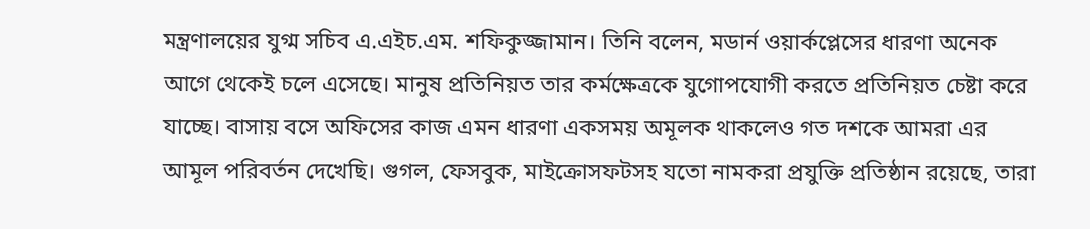মন্ত্রণালয়ের যুগ্ম সচিব এ.এইচ.এম. শফিকুজ্জামান। তিনি বলেন, মডার্ন ওয়ার্কপ্লেসের ধারণা অনেক আগে থেকেই চলে এসেছে। মানুষ প্রতিনিয়ত তার কর্মক্ষেত্রকে যুগোপযোগী করতে প্রতিনিয়ত চেষ্টা করে যাচ্ছে। বাসায় বসে অফিসের কাজ এমন ধারণা একসময় অমূলক থাকলেও গত দশকে আমরা এর আমূল পরিবর্তন দেখেছি। গুগল, ফেসবুক, মাইক্রোসফটসহ যতো নামকরা প্রযুক্তি প্রতিষ্ঠান রয়েছে, তারা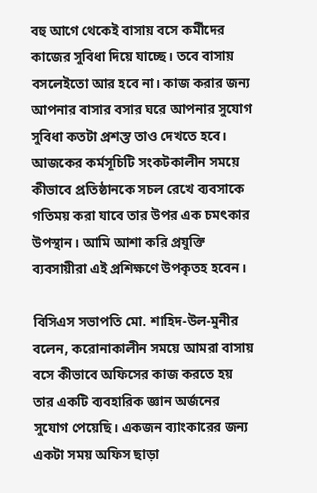বহু আগে থেকেই বাসায় বসে কর্মীদের কাজের সুবিধা দিয়ে যাচ্ছে। তবে বাসায় বসলেইতো আর হবে না। কাজ করার জন্য আপনার বাসার বসার ঘরে আপনার সুযোগ সুবিধা কতটা প্রশস্ত তাও দেখতে হবে। আজকের কর্মসূচিটি সংকটকালীন সময়ে কীভাবে প্রতিষ্ঠানকে সচল রেখে ব্যবসাকে গতিময় করা যাবে তার উপর এক চমৎকার উপস্থান। আমি আশা করি প্রযুক্তি ব্যবসায়ীরা এই প্রশিক্ষণে উপকৃতহ হবেন।

বিসিএস সভাপতি মো. শাহিদ-উল-মুনীর বলেন, করোনাকালীন সময়ে আমরা বাসায় বসে কীভাবে অফিসের কাজ করতে হয় তার একটি ব্যবহারিক জ্ঞান অর্জনের সুযোগ পেয়েছি। একজন ব্যাংকারের জন্য একটা সময় অফিস ছাড়া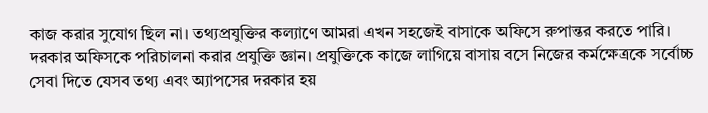কাজ করার সুযোগ ছিল না। তথ্যপ্রযুক্তির কল্যাণে আমরা এখন সহজেই বাসাকে অফিসে রুপান্তর করতে পারি। দরকার অফিসকে পরিচালনা করার প্রযুক্তি জ্ঞান। প্রযুক্তিকে কাজে লাগিয়ে বাসায় বসে নিজের কর্মক্ষেত্রকে সর্বোচ্চ সেবা দিতে যেসব তথ্য এবং অ্যাপসের দরকার হয়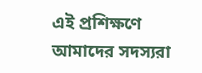এই প্রশিক্ষণে আমাদের সদস্যরা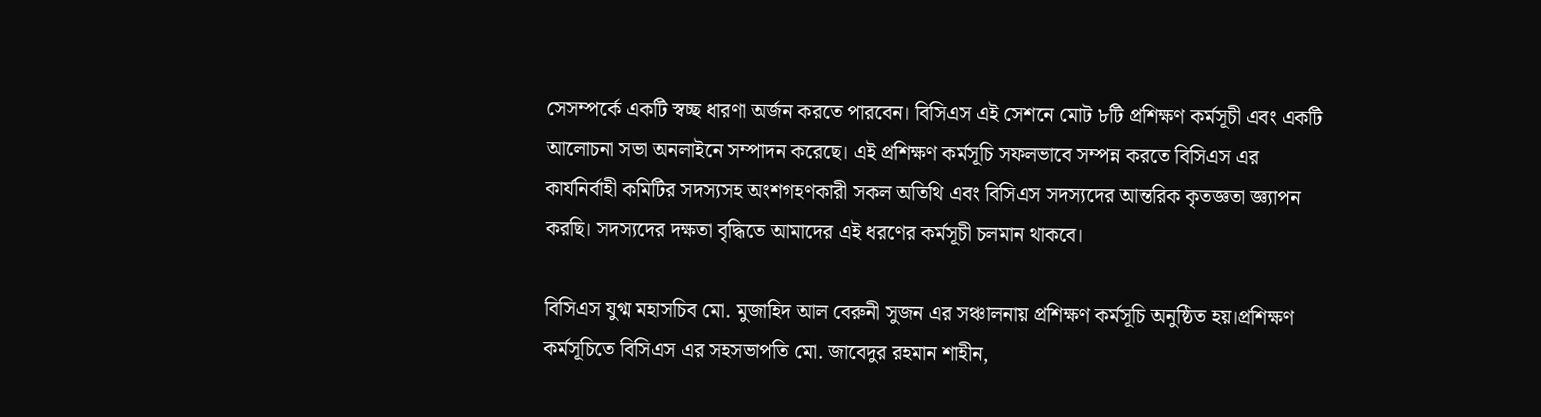সেসম্পর্কে একটি স্বচ্ছ ধারণা অর্জন করতে পারবেন। বিসিএস এই সেশনে মোট ৮টি প্রশিক্ষণ কর্মসূচী এবং একটি আলোচনা সভা অনলাইনে সম্পাদন করেছে। এই প্রশিক্ষণ কর্মসূচি সফলভাবে সম্পন্ন করতে বিসিএস এর কার্যনির্বাহী কমিটির সদস্যসহ অংশগহণকারী সকল অতিথি এবং বিসিএস সদস্যদের আন্তরিক কৃতজ্ঞতা জ্ঞ্যাপন করছি। সদস্যদের দক্ষতা বৃদ্ধিতে আমাদের এই ধরণের কর্মসূচী চলমান থাকবে।

বিসিএস যুগ্ম মহাসচিব মো. মুজাহিদ আল বেরুনী সুজন এর সঞ্চালনায় প্রশিক্ষণ কর্মসূচি অনুষ্ঠিত হয়।প্রশিক্ষণ কর্মসূচিতে বিসিএস এর সহসভাপতি মো. জাবেদুর রহমান শাহীন,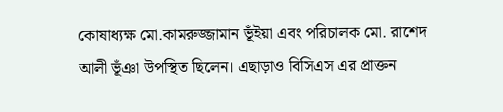কোষাধ্যক্ষ মো.কামরুজ্জামান ভূঁইয়া এবং পরিচালক মো. রাশেদ আলী ভূঁঞা উপস্থিত ছিলেন। এছাড়াও বিসিএস এর প্রাক্তন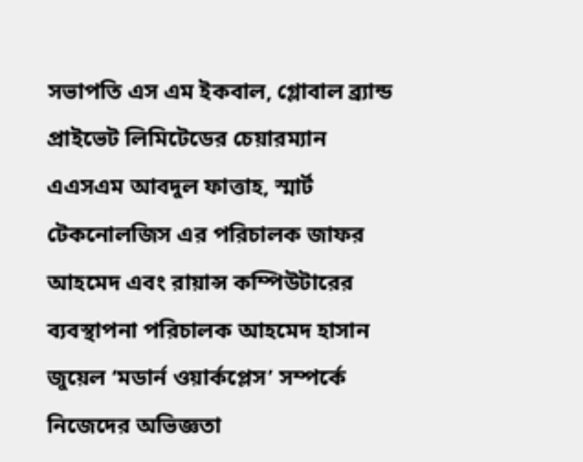সভাপতি এস এম ইকবাল, গ্লোবাল ব্র্যান্ড প্রাইভেট লিমিটেডের চেয়ারম্যান এএসএম আবদুল ফাত্তাহ, স্মার্ট টেকনোলজিস এর পরিচালক জাফর আহমেদ এবং রায়ান্স কম্পিউটারের ব্যবস্থাপনা পরিচালক আহমেদ হাসান জুয়েল ‘মডার্ন ওয়ার্কপ্লেস’ সম্পর্কে নিজেদের অভিজ্ঞতা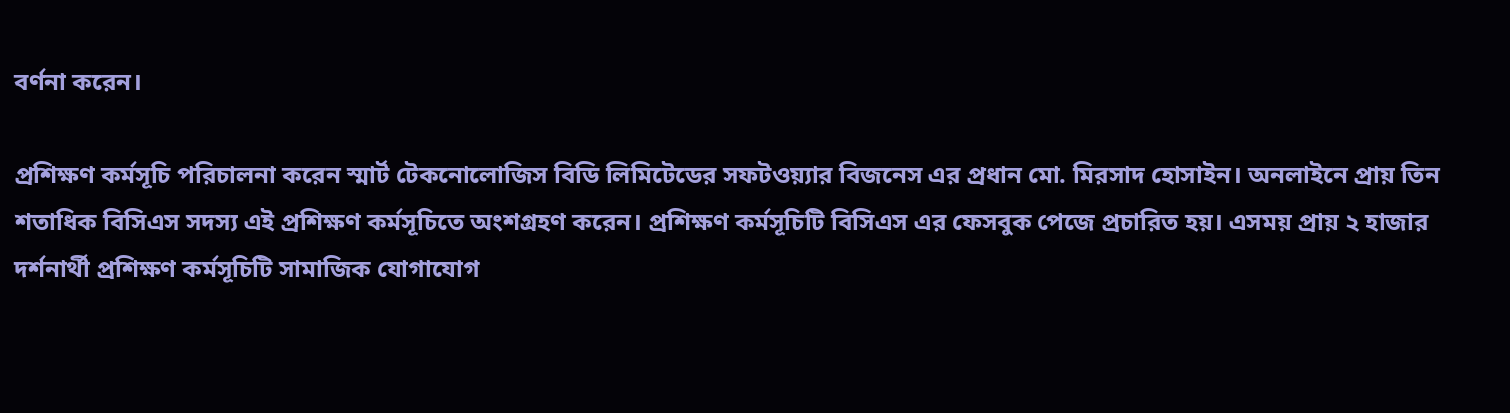বর্ণনা করেন।

প্রশিক্ষণ কর্মসূচি পরিচালনা করেন স্মার্ট টেকনোলোজিস বিডি লিমিটেডের সফটওয়্যার বিজনেস এর প্রধান মো. মিরসাদ হোসাইন। অনলাইনে প্রায় তিন শতাধিক বিসিএস সদস্য এই প্রশিক্ষণ কর্মসূচিতে অংশগ্রহণ করেন। প্রশিক্ষণ কর্মসূচিটি বিসিএস এর ফেসবুক পেজে প্রচারিত হয়। এসময় প্রায় ২ হাজার দর্শনার্থী প্রশিক্ষণ কর্মসূচিটি সামাজিক যোগাযোগ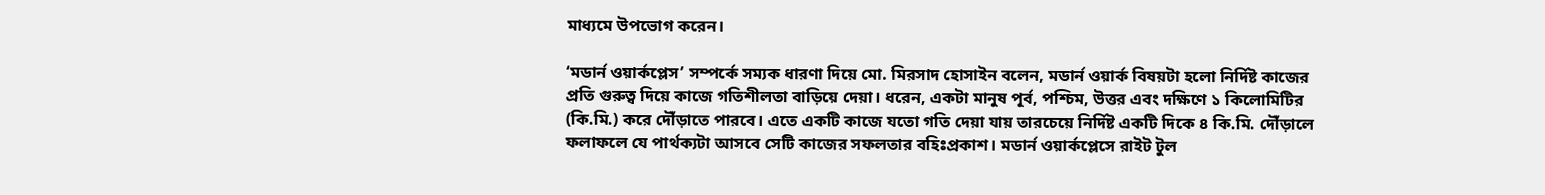মাধ্যমে উপভোগ করেন।

‘মডার্ন ওয়ার্কপ্লেস’ সম্পর্কে সম্যক ধারণা দিয়ে মো. মিরসাদ হোসাইন বলেন, মডার্ন ওয়ার্ক বিষয়টা হলো নির্দিষ্ট কাজের প্রতি গুরুত্ব দিয়ে কাজে গতিশীলতা বাড়িয়ে দেয়া। ধরেন, একটা মানুষ পূর্ব, পশ্চিম, উত্তর এবং দক্ষিণে ১ কিলোমিটির (কি.মি.) করে দৌঁড়াতে পারবে। এতে একটি কাজে যতো গতি দেয়া যায় তারচেয়ে নির্দিষ্ট একটি দিকে ৪ কি.মি. দৌঁড়ালে ফলাফলে যে পার্থক্যটা আসবে সেটি কাজের সফলতার বহিঃপ্রকাশ। মডার্ন ওয়ার্কপ্লেসে রাইট টুল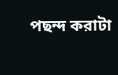পছন্দ করাটা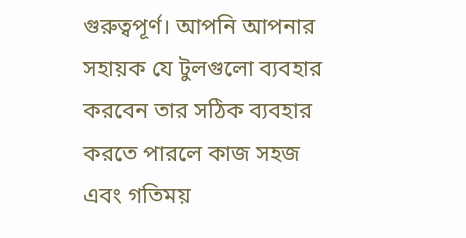গুরুত্বপূর্ণ। আপনি আপনার সহায়ক যে টুলগুলো ব্যবহার করবেন তার সঠিক ব্যবহার করতে পারলে কাজ সহজ এবং গতিময়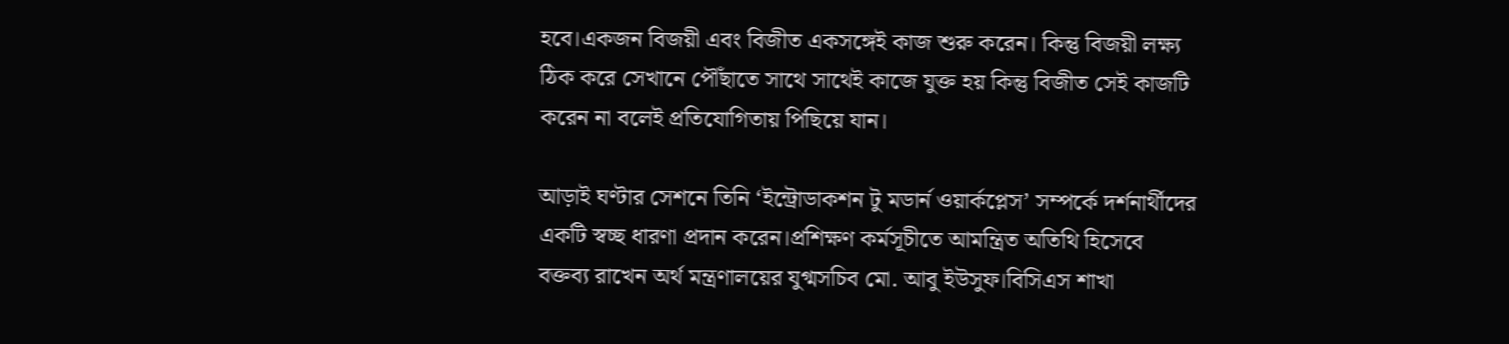হবে।একজন বিজয়ী এবং বিজীত একসঙ্গেই কাজ শুরু করেন। কিন্তু বিজয়ী লক্ষ্য ঠিক করে সেখানে পৌঁছাতে সাথে সাথেই কাজে যুক্ত হয় কিন্তু বিজীত সেই কাজটি করেন না বলেই প্রতিযোগিতায় পিছিয়ে যান।

আড়াই ঘণ্টার সেশনে তিনি ‘ইন্ট্রোডাকশন টু মডার্ন ওয়ার্কপ্লেস’ সম্পর্কে দর্শনার্থীদের একটি স্বচ্ছ ধারণা প্রদান করেন।প্রশিক্ষণ কর্মসূচীতে আমন্ত্রিত অতিথি হিসেবে বক্তব্য রাখেন অর্থ মন্ত্রণালয়ের যুগ্মসচিব মো. আবু ইউসুফ।বিসিএস শাখা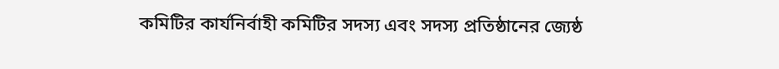কমিটির কার্যনির্বাহী কমিটির সদস্য এবং সদস্য প্রতিষ্ঠানের জ্যেষ্ঠ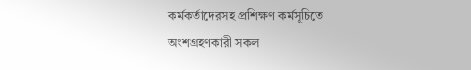কর্মকর্তাদেরসহ প্রশিক্ষণ কর্মসূচিতে অংশগ্রহণকারী সকল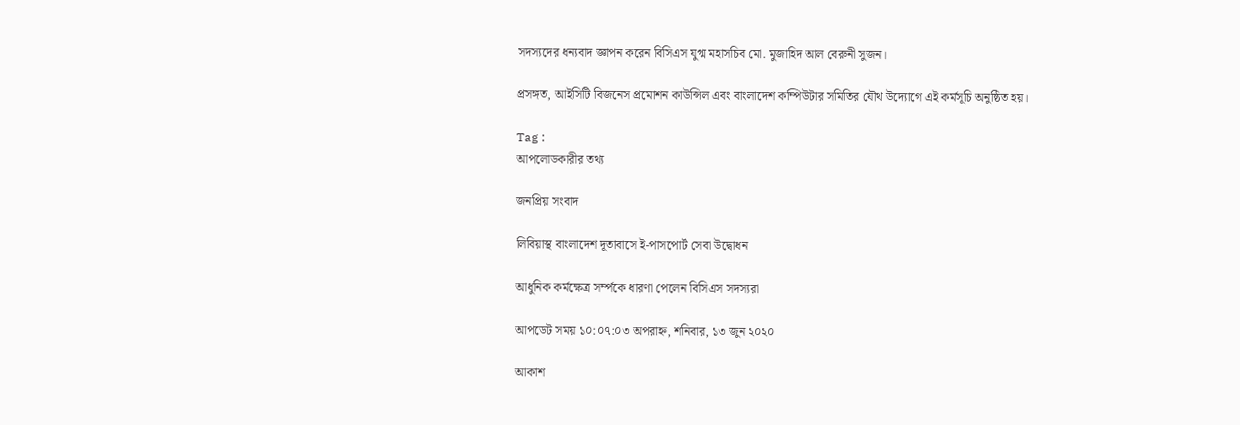সদস্যদের ধন্যবাদ জ্ঞাপন করেন বিসিএস যুগ্ম মহাসচিব মো. মুজাহিদ আল বেরুনী সুজন।

প্রসঙ্গত, আইসিটি বিজনেস প্রমোশন কাউন্সিল এবং বাংলাদেশ কম্পিউটার সমিতির যৌথ উদ্যোগে এই কর্মসূচি অনুষ্ঠিত হয়।

Tag :
আপলোডকারীর তথ্য

জনপ্রিয় সংবাদ

লিবিয়াস্থ বাংলাদেশ দূতাবাসে ই-পাসপোর্ট সেবা উদ্বোধন

আধুনিক কর্মক্ষেত্র সর্ম্পকে ধারণা পেলেন বিসিএস সদস্যরা

আপডেট সময় ১০:০৭:০৩ অপরাহ্ন, শনিবার, ১৩ জুন ২০২০

আকাশ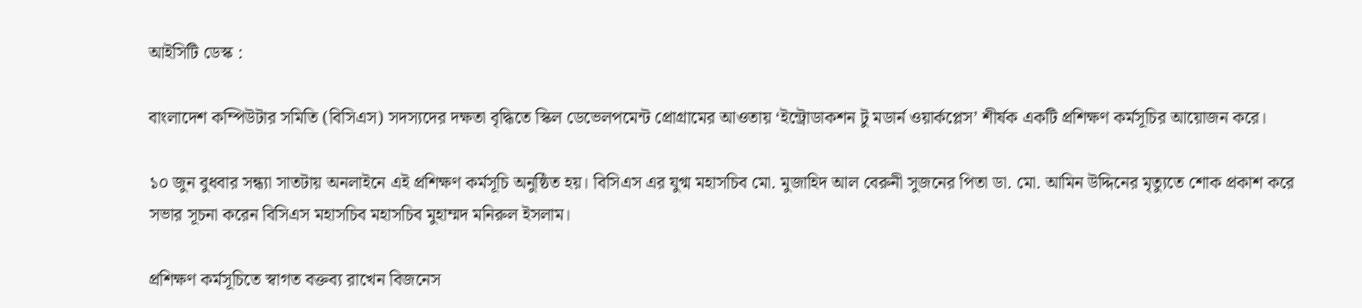আইসিটি ডেস্ক :

বাংলাদেশ কম্পিউটার সমিতি (বিসিএস) সদস্যদের দক্ষতা বৃদ্ধিতে স্কিল ডেভেলপমেন্ট প্রোগ্রামের আওতায় ‘ইন্ট্রোডাকশন টু মডার্ন ওয়ার্কপ্লেস’ শীর্ষক একটি প্রশিক্ষণ কর্মসূচির আয়োজন করে।

১০ জুন বুধবার সন্ধ্যা সাতটায় অনলাইনে এই প্রশিক্ষণ কর্মসূচি অনুষ্ঠিত হয়। বিসিএস এর যুগ্ম মহাসচিব মো. মুজাহিদ আল বেরুনী সুজনের পিতা ডা. মো. আমিন উদ্দিনের মৃত্যুতে শোক প্রকাশ করে সভার সূচনা করেন বিসিএস মহাসচিব মহাসচিব মুহাম্মদ মনিরুল ইসলাম।

প্রশিক্ষণ কর্মসূচিতে স্বাগত বক্তব্য রাখেন বিজনেস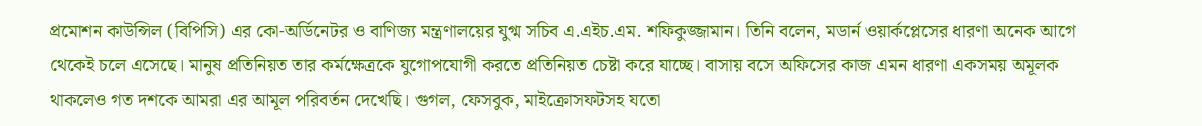প্রমোশন কাউন্সিল (বিপিসি) এর কো-অর্ডিনেটর ও বাণিজ্য মন্ত্রণালয়ের যুগ্ম সচিব এ.এইচ.এম. শফিকুজ্জামান। তিনি বলেন, মডার্ন ওয়ার্কপ্লেসের ধারণা অনেক আগে থেকেই চলে এসেছে। মানুষ প্রতিনিয়ত তার কর্মক্ষেত্রকে যুগোপযোগী করতে প্রতিনিয়ত চেষ্টা করে যাচ্ছে। বাসায় বসে অফিসের কাজ এমন ধারণা একসময় অমূলক থাকলেও গত দশকে আমরা এর আমূল পরিবর্তন দেখেছি। গুগল, ফেসবুক, মাইক্রোসফটসহ যতো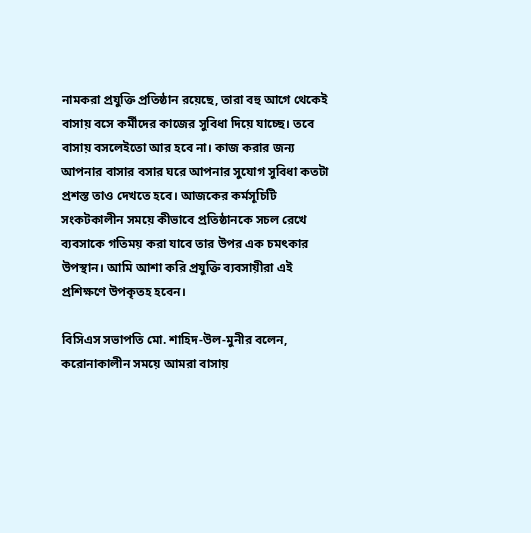নামকরা প্রযুক্তি প্রতিষ্ঠান রয়েছে, তারা বহু আগে থেকেই বাসায় বসে কর্মীদের কাজের সুবিধা দিয়ে যাচ্ছে। তবে বাসায় বসলেইতো আর হবে না। কাজ করার জন্য আপনার বাসার বসার ঘরে আপনার সুযোগ সুবিধা কতটা প্রশস্ত তাও দেখতে হবে। আজকের কর্মসূচিটি সংকটকালীন সময়ে কীভাবে প্রতিষ্ঠানকে সচল রেখে ব্যবসাকে গতিময় করা যাবে তার উপর এক চমৎকার উপস্থান। আমি আশা করি প্রযুক্তি ব্যবসায়ীরা এই প্রশিক্ষণে উপকৃতহ হবেন।

বিসিএস সভাপতি মো. শাহিদ-উল-মুনীর বলেন, করোনাকালীন সময়ে আমরা বাসায়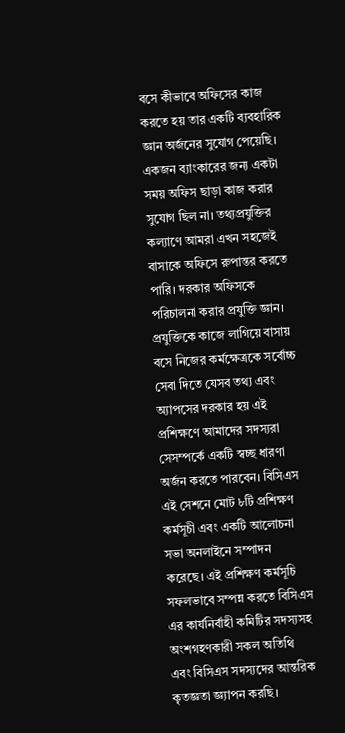বসে কীভাবে অফিসের কাজ করতে হয় তার একটি ব্যবহারিক জ্ঞান অর্জনের সুযোগ পেয়েছি। একজন ব্যাংকারের জন্য একটা সময় অফিস ছাড়া কাজ করার সুযোগ ছিল না। তথ্যপ্রযুক্তির কল্যাণে আমরা এখন সহজেই বাসাকে অফিসে রুপান্তর করতে পারি। দরকার অফিসকে পরিচালনা করার প্রযুক্তি জ্ঞান। প্রযুক্তিকে কাজে লাগিয়ে বাসায় বসে নিজের কর্মক্ষেত্রকে সর্বোচ্চ সেবা দিতে যেসব তথ্য এবং অ্যাপসের দরকার হয় এই প্রশিক্ষণে আমাদের সদস্যরা সেসম্পর্কে একটি স্বচ্ছ ধারণা অর্জন করতে পারবেন। বিসিএস এই সেশনে মোট ৮টি প্রশিক্ষণ কর্মসূচী এবং একটি আলোচনা সভা অনলাইনে সম্পাদন করেছে। এই প্রশিক্ষণ কর্মসূচি সফলভাবে সম্পন্ন করতে বিসিএস এর কার্যনির্বাহী কমিটির সদস্যসহ অংশগহণকারী সকল অতিথি এবং বিসিএস সদস্যদের আন্তরিক কৃতজ্ঞতা জ্ঞ্যাপন করছি।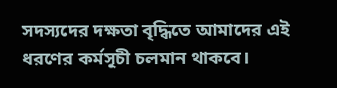সদস্যদের দক্ষতা বৃদ্ধিতে আমাদের এই ধরণের কর্মসূচী চলমান থাকবে।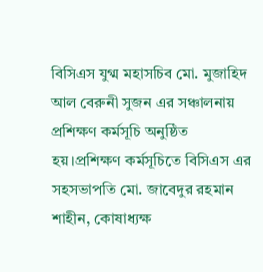বিসিএস যুগ্ম মহাসচিব মো. মুজাহিদ আল বেরুনী সুজন এর সঞ্চালনায় প্রশিক্ষণ কর্মসূচি অনুষ্ঠিত হয়।প্রশিক্ষণ কর্মসূচিতে বিসিএস এর সহসভাপতি মো. জাবেদুর রহমান শাহীন, কোষাধ্যক্ষ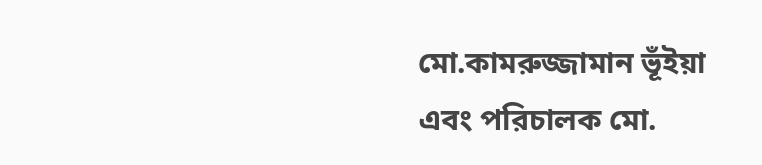মো.কামরুজ্জামান ভূঁইয়া এবং পরিচালক মো.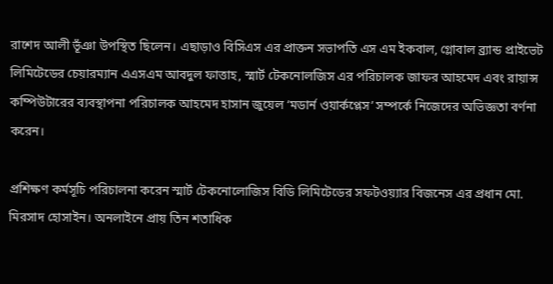রাশেদ আলী ভূঁঞা উপস্থিত ছিলেন। এছাড়াও বিসিএস এর প্রাক্তন সভাপতি এস এম ইকবাল, গ্লোবাল ব্র্যান্ড প্রাইভেট লিমিটেডের চেয়ারম্যান এএসএম আবদুল ফাত্তাহ, স্মার্ট টেকনোলজিস এর পরিচালক জাফর আহমেদ এবং রায়ান্স কম্পিউটারের ব্যবস্থাপনা পরিচালক আহমেদ হাসান জুয়েল ‘মডার্ন ওয়ার্কপ্লেস’ সম্পর্কে নিজেদের অভিজ্ঞতা বর্ণনা করেন।

প্রশিক্ষণ কর্মসূচি পরিচালনা করেন স্মার্ট টেকনোলোজিস বিডি লিমিটেডের সফটওয়্যার বিজনেস এর প্রধান মো. মিরসাদ হোসাইন। অনলাইনে প্রায় তিন শতাধিক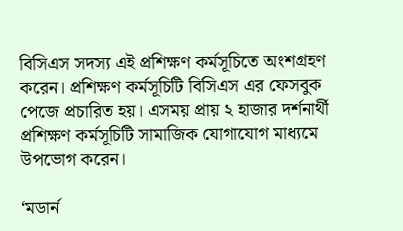বিসিএস সদস্য এই প্রশিক্ষণ কর্মসূচিতে অংশগ্রহণ করেন। প্রশিক্ষণ কর্মসূচিটি বিসিএস এর ফেসবুক পেজে প্রচারিত হয়। এসময় প্রায় ২ হাজার দর্শনার্থী প্রশিক্ষণ কর্মসূচিটি সামাজিক যোগাযোগ মাধ্যমে উপভোগ করেন।

‘মডার্ন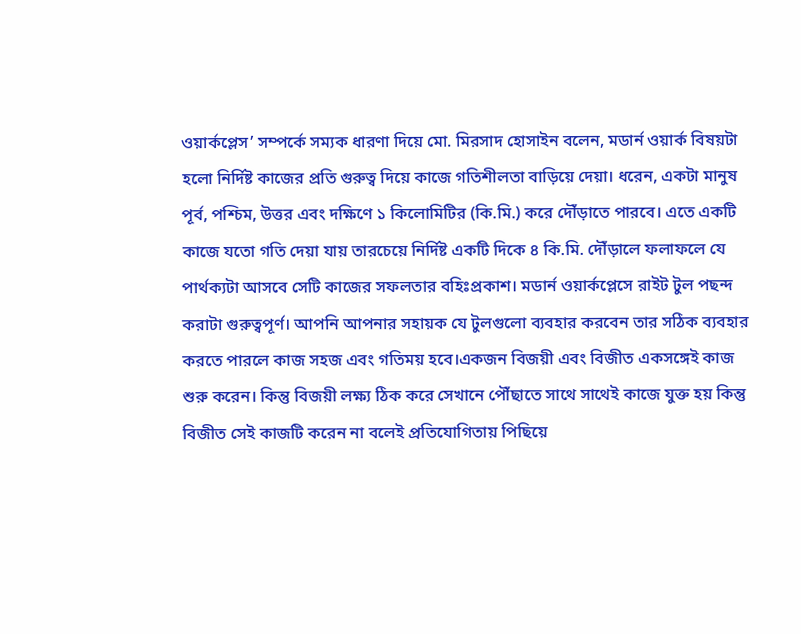ওয়ার্কপ্লেস’ সম্পর্কে সম্যক ধারণা দিয়ে মো. মিরসাদ হোসাইন বলেন, মডার্ন ওয়ার্ক বিষয়টা হলো নির্দিষ্ট কাজের প্রতি গুরুত্ব দিয়ে কাজে গতিশীলতা বাড়িয়ে দেয়া। ধরেন, একটা মানুষ পূর্ব, পশ্চিম, উত্তর এবং দক্ষিণে ১ কিলোমিটির (কি.মি.) করে দৌঁড়াতে পারবে। এতে একটি কাজে যতো গতি দেয়া যায় তারচেয়ে নির্দিষ্ট একটি দিকে ৪ কি.মি. দৌঁড়ালে ফলাফলে যে পার্থক্যটা আসবে সেটি কাজের সফলতার বহিঃপ্রকাশ। মডার্ন ওয়ার্কপ্লেসে রাইট টুল পছন্দ করাটা গুরুত্বপূর্ণ। আপনি আপনার সহায়ক যে টুলগুলো ব্যবহার করবেন তার সঠিক ব্যবহার করতে পারলে কাজ সহজ এবং গতিময় হবে।একজন বিজয়ী এবং বিজীত একসঙ্গেই কাজ শুরু করেন। কিন্তু বিজয়ী লক্ষ্য ঠিক করে সেখানে পৌঁছাতে সাথে সাথেই কাজে যুক্ত হয় কিন্তু বিজীত সেই কাজটি করেন না বলেই প্রতিযোগিতায় পিছিয়ে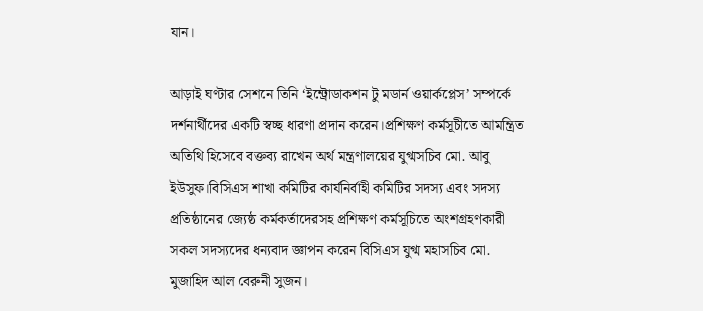যান।

আড়াই ঘণ্টার সেশনে তিনি ‘ইন্ট্রোডাকশন টু মডার্ন ওয়ার্কপ্লেস’ সম্পর্কে দর্শনার্থীদের একটি স্বচ্ছ ধারণা প্রদান করেন।প্রশিক্ষণ কর্মসূচীতে আমন্ত্রিত অতিথি হিসেবে বক্তব্য রাখেন অর্থ মন্ত্রণালয়ের যুগ্মসচিব মো. আবু ইউসুফ।বিসিএস শাখা কমিটির কার্যনির্বাহী কমিটির সদস্য এবং সদস্য প্রতিষ্ঠানের জ্যেষ্ঠ কর্মকর্তাদেরসহ প্রশিক্ষণ কর্মসূচিতে অংশগ্রহণকারী সকল সদস্যদের ধন্যবাদ জ্ঞাপন করেন বিসিএস যুগ্ম মহাসচিব মো. মুজাহিদ আল বেরুনী সুজন।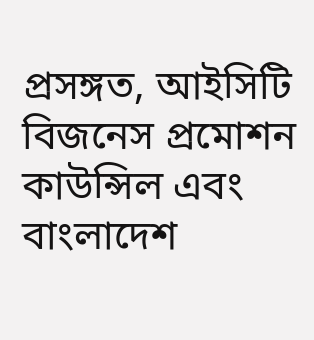প্রসঙ্গত, আইসিটি বিজনেস প্রমোশন কাউন্সিল এবং বাংলাদেশ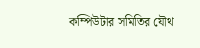কম্পিউটার সমিতির যৌথ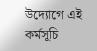উদ্যোগে এই কর্মসূচি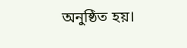অনুষ্ঠিত হয়।